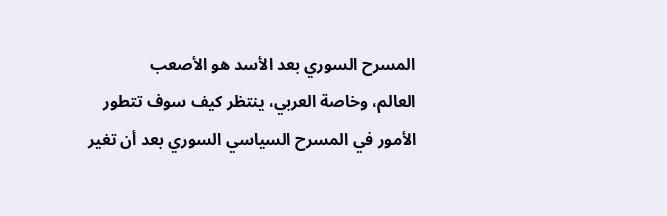المسرح السوري بعد الأسد هو الأصعب
العالم، وخاصة العربي، ينتظر كيف سوف تتطور الأمور في المسرح السياسي السوري بعد أن تغير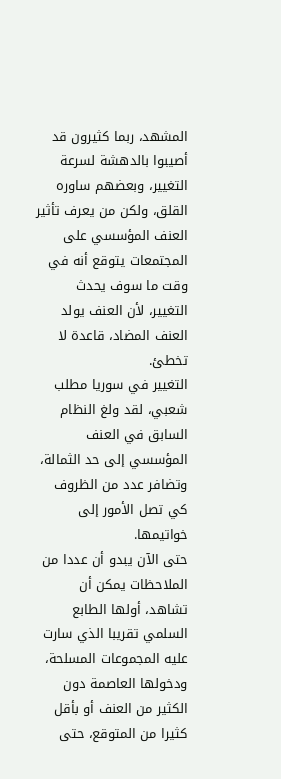المشهد، ربما كثيرون قد أصيبوا بالدهشة لسرعة التغيير، وبعضهم ساوره القلق، ولكن من يعرف تأثير العنف المؤسسي على المجتمعات يتوقع أنه في وقت ما سوف يحدث التغيير، لأن العنف يولد العنف المضاد، قاعدة لا تخطئ.
التغيير في سوريا مطلب شعبي، لقد ولغ النظام السابق في العنف المؤسسي إلى حد الثمالة، وتضافر عدد من الظروف كي تصل الأمور إلى خواتيمها.
حتى الآن يبدو أن عددا من الملاحظات يمكن أن تشاهد، أولها الطابع السلمي تقريبا الذي سارت عليه المجموعات المسلحة، ودخولها العاصمة دون الكثير من العنف أو بأقل كثيرا من المتوقع، حتى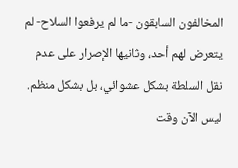المخالفون السابقون -ما لم يرفعوا السلاح- لم يتعرض لهم أحد، وثانيها الإصرار على عدم نقل السلطة بشكل عشوائي، بل بشكل منظم.
ليس الآن وقت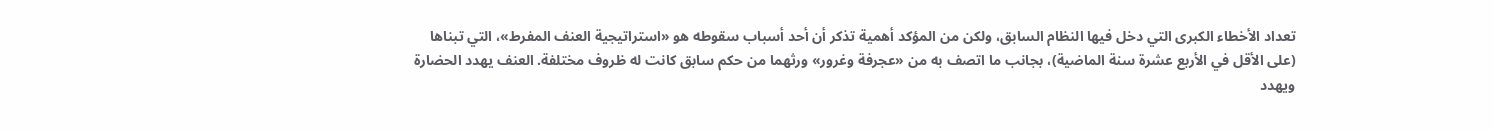تعداد الأخطاء الكبرى التي دخل فيها النظام السابق، ولكن من المؤكد أهمية تذكر أن أحد أسباب سقوطه هو «استراتيجية العنف المفرط»، التي تبناها (على الأقل في الأربع عشرة سنة الماضية)، بجانب ما اتصف به من «عجرفة وغرور» ورثهما من حكم سابق كانت له ظروف مختلفة. العنف يهدد الحضارة ويهدد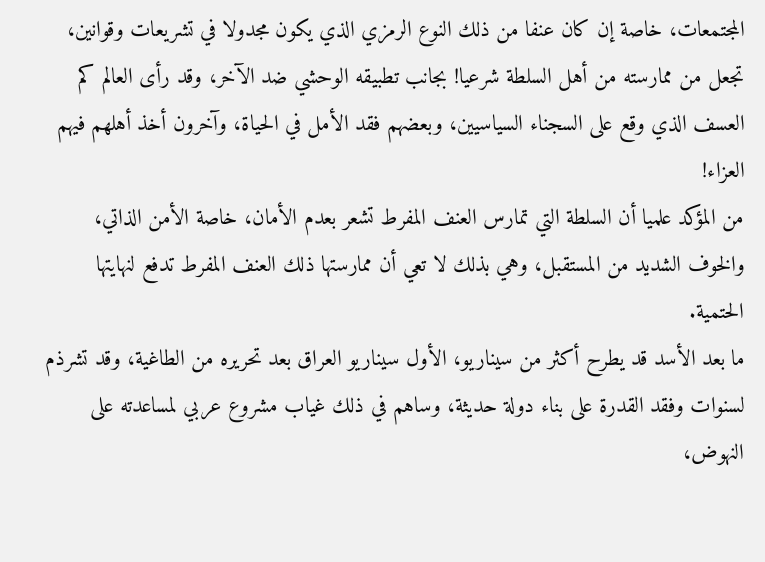المجتمعات، خاصة إن كان عنفا من ذلك النوع الرمزي الذي يكون مجدولا في تشريعات وقوانين، تجعل من ممارسته من أهل السلطة شرعيا! بجانب تطبيقه الوحشي ضد الآخر، وقد رأى العالم كم العسف الذي وقع على السجناء السياسيين، وبعضهم فقد الأمل في الحياة، وآخرون أخذ أهلهم فيهم العزاء!
من المؤكد علميا أن السلطة التي تمارس العنف المفرط تشعر بعدم الأمان، خاصة الأمن الذاتي، والخوف الشديد من المستقبل، وهي بذلك لا تعي أن ممارستها ذلك العنف المفرط تدفع لنهايتها الحتمية.
ما بعد الأسد قد يطرح أكثر من سيناريو، الأول سيناريو العراق بعد تحريره من الطاغية، وقد تشرذم لسنوات وفقد القدرة على بناء دولة حديثة، وساهم في ذلك غياب مشروع عربي لمساعدته على النهوض،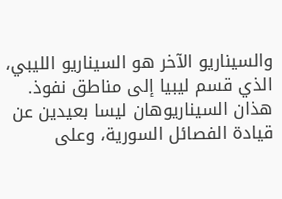والسيناريو الآخر هو السيناريو الليبي، الذي قسم ليبيا إلى مناطق نفوذ.
هذان السيناريوهان ليسا بعيدين عن قيادة الفصائل السورية، وعلى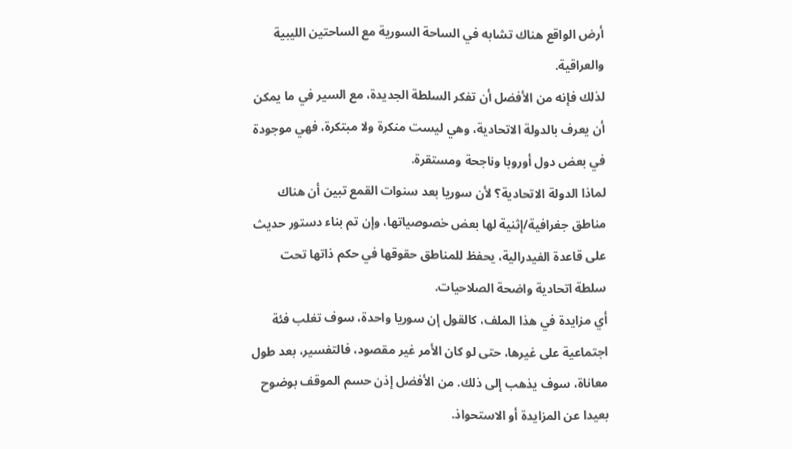أرض الواقع هناك تشابه في الساحة السورية مع الساحتين الليبية والعراقية.
لذلك فإنه من الأفضل أن تفكر السلطة الجديدة، مع السير في ما يمكن أن يعرف بالدولة الاتحادية، وهي ليست منكرة ولا مبتكرة، فهي موجودة في بعض دول أوروبا وناجحة ومستقرة.
لماذا الدولة الاتحادية؟ لأن سوريا بعد سنوات القمع تبين أن هناك مناطق جغرافية/إثنية لها بعض خصوصياتها، وإن تم بناء دستور حديث على قاعدة الفيدرالية، يحفظ للمناطق حقوقها في حكم ذاتها تحت سلطة اتحادية واضحة الصلاحيات.
أي مزايدة في هذا الملف، كالقول إن سوريا واحدة، سوف تغلب فئة اجتماعية على غيرها، حتى لو كان الأمر غير مقصود، فالتفسير، بعد طول معاناة، سوف يذهب إلى ذلك. من الأفضل إذن حسم الموقف بوضوح بعيدا عن المزايدة أو الاستحواذ.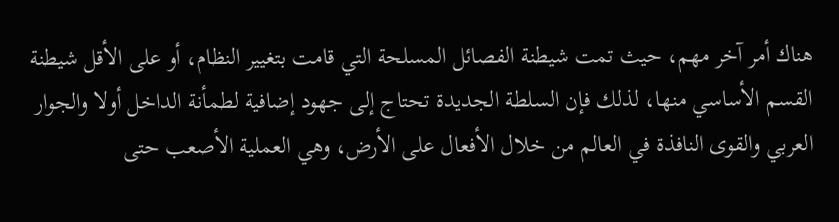هناك أمر آخر مهم، حيث تمت شيطنة الفصائل المسلحة التي قامت بتغيير النظام، أو على الأقل شيطنة القسم الأساسي منها، لذلك فإن السلطة الجديدة تحتاج إلى جهود إضافية لطمأنة الداخل أولا والجوار العربي والقوى النافذة في العالم من خلال الأفعال على الأرض، وهي العملية الأصعب حتى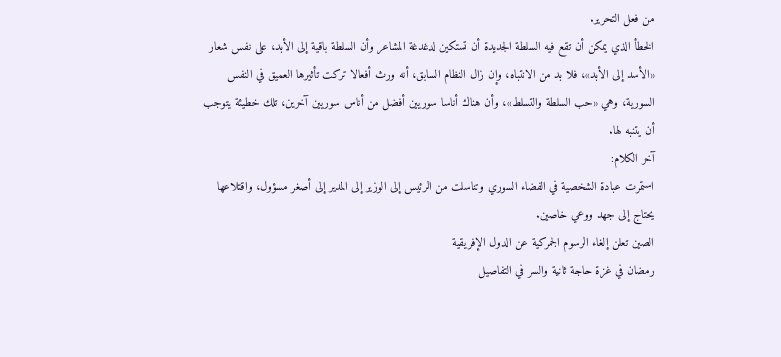من فعل التحرير.
الخطأ الذي يمكن أن تقع فيه السلطة الجديدة أن تستكين لدغدغة المشاعر وأن السلطة باقية إلى الأبد، على نفس شعار «الأسد إلى الأبد»، فلا بد من الانتباه، وإن زال النظام السابق، أنه ورث أفعالا تركت تأثيرها العميق في النفس السورية، وهي «حب السلطة والتسلط»، وأن هناك أناسا سوريين أفضل من أناس سوريين آخرين، تلك خطيئة يتوجب أن يتنبه لها.
آخر الكلام:
استمرت عبادة الشخصية في الفضاء السوري وتناسلت من الرئيس إلى الوزير إلى المدير إلى أصغر مسؤول، واقتلاعها يحتاج إلى جهد ووعي خاصين.
الصين تعلن إلغاء الرسوم الجمركية عن الدول الإفريقية
رمضان في غزة حاجة ثانية والسر في التفاصيل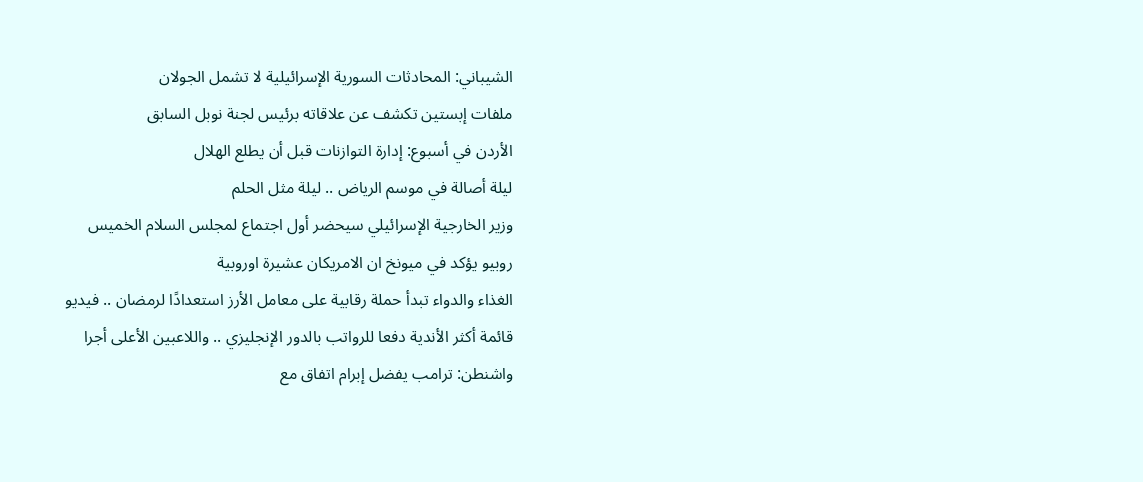الشيباني: المحادثات السورية الإسرائيلية لا تشمل الجولان
ملفات إبستين تكشف عن علاقاته برئيس لجنة نوبل السابق
الأردن في أسبوع: إدارة التوازنات قبل أن يطلع الهلال
ليلة أصالة في موسم الرياض .. ليلة مثل الحلم
وزير الخارجية الإسرائيلي سيحضر أول اجتماع لمجلس السلام الخميس
روبيو يؤكد في ميونخ ان الامريكان عشيرة اوروبية
الغذاء والدواء تبدأ حملة رقابية على معامل الأرز استعدادًا لرمضان .. فيديو
قائمة أكثر الأندية دفعا للرواتب بالدور الإنجليزي .. واللاعبين الأعلى أجرا
واشنطن: ترامب يفضل إبرام اتفاق مع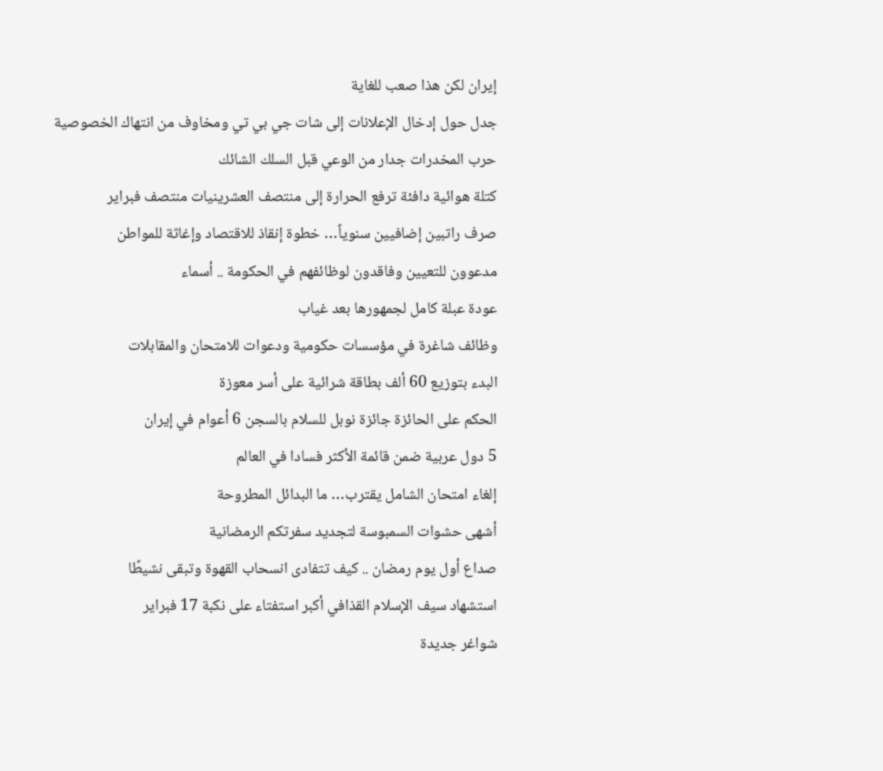إيران لكن هذا صعب للغاية
جدل حول إدخال الإعلانات إلى شات جي بي تي ومخاوف من انتهاك الخصوصية
حرب المخدرات جدار من الوعي قبل السلك الشائك
كتلة هوائية دافئة ترفع الحرارة إلى منتصف العشرينيات منتصف فبراير
صرف راتبين إضافيين سنوياً… خطوة إنقاذ للاقتصاد وإغاثة للمواطن
مدعوون للتعيين وفاقدون لوظائفهم في الحكومة .. أسماء
عودة عبلة كامل لجمهورها بعد غياب
وظائف شاغرة في مؤسسات حكومية ودعوات للامتحان والمقابلات
البدء بتوزيع 60 ألف بطاقة شرائية على أسر معوزة
الحكم على الحائزة جائزة نوبل للسلام بالسجن 6 أعوام في إيران
5 دول عربية ضمن قائمة الأكثر فسادا في العالم
إلغاء امتحان الشامل يقترب… ما البدائل المطروحة
أشهى حشوات السمبوسة لتجديد سفرتكم الرمضانية
صداع أول يوم رمضان .. كيف تتفادى انسحاب القهوة وتبقى نشيطًا
استشهاد سيف الإسلام القذافي أكبر استفتاء على نكبة 17 فبراير
شواغر جديدة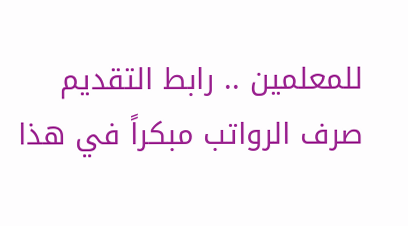للمعلمين .. رابط التقديم
صرف الرواتب مبكراً في هذا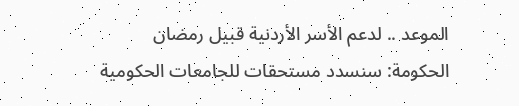الموعد .. لدعم الأسر الأردنية قبيل رمضان
الحكومة: سنسدد مستحقات للجامعات الحكومية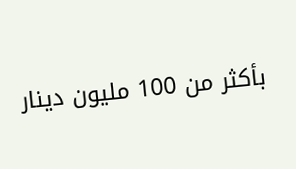بأكثر من 100 مليون دينار